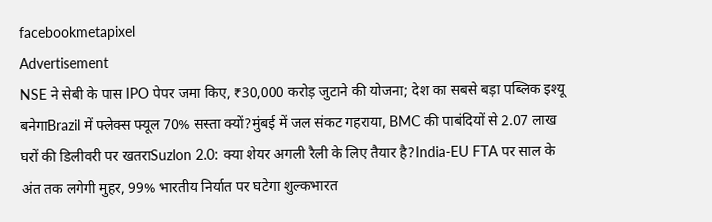facebookmetapixel
Advertisement
NSE ने सेबी के पास IPO पेपर जमा किए, ₹30,000 करोड़ जुटाने की योजना; देश का सबसे बड़ा पब्लिक इश्यू बनेगाBrazil में फ्लेक्स फ्यूल 70% सस्ता क्यों?मुंबई में जल संकट गहराया, BMC की पाबंदियों से 2.07 लाख घरों की डिलीवरी पर खतराSuzlon 2.0: क्या शेयर अगली रैली के लिए तैयार है?India-EU FTA पर साल के अंत तक लगेगी मुहर, 99% भारतीय निर्यात पर घटेगा शुल्कभारत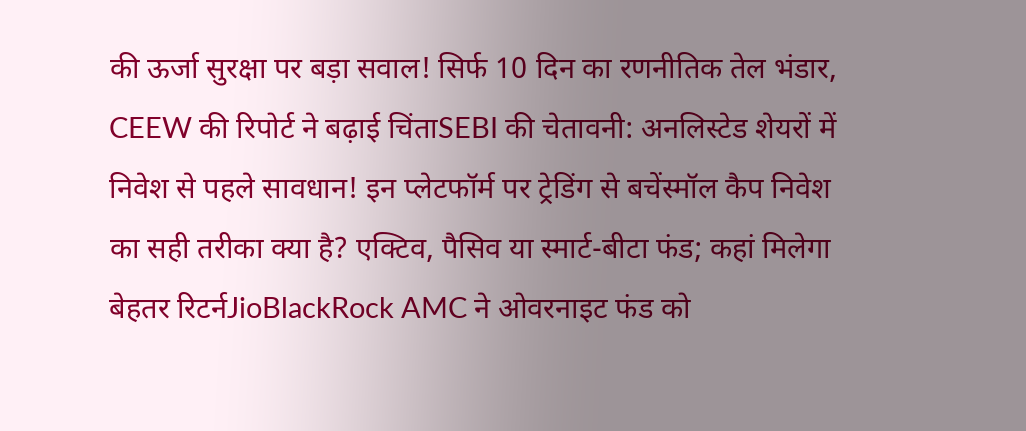की ऊर्जा सुरक्षा पर बड़ा सवाल! सिर्फ 10 दिन का रणनीतिक तेल भंडार, CEEW की रिपोर्ट ने बढ़ाई चिंताSEBI की चेतावनी: अनलिस्टेड शेयरों में निवेश से पहले सावधान! इन प्लेटफॉर्म पर ट्रेडिंग से बचेंस्मॉल कैप निवेश का सही तरीका क्या है? एक्टिव, पैसिव या स्मार्ट-बीटा फंड; कहां मिलेगा बेहतर रिटर्नJioBlackRock AMC ने ओवरनाइट फंड को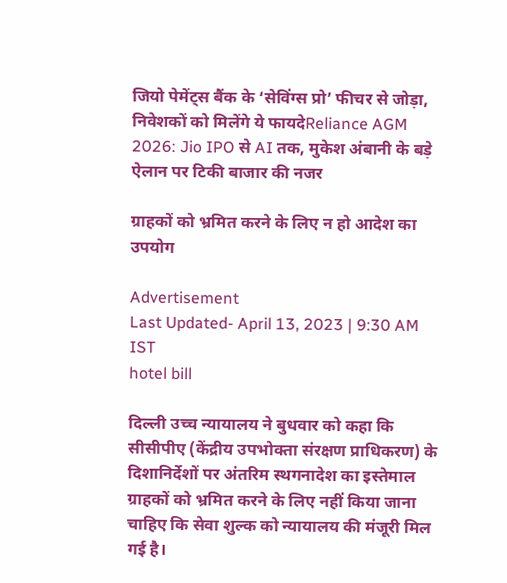जियो पेमेंट्स बैंक के ‘सेविंग्स प्रो’ फीचर से जोड़ा, निवेशकों को मिलेंगे ये फायदेReliance AGM 2026: Jio IPO से AI तक, मुकेश अंबानी के बड़े ऐलान पर टिकी बाजार की नजर

ग्राहकों को भ्रमित करने के लिए न हो आदेश का उपयोग

Advertisement
Last Updated- April 13, 2023 | 9:30 AM IST
hotel bill

दिल्ली उच्च न्यायालय ने बुधवार को कहा कि सीसीपीए (केंद्रीय उपभोक्ता संरक्षण प्राधिकरण) के दिशानिर्देशों पर अंतरिम स्थगनादेश का इस्तेमाल ग्राहकों को भ्रमित करने के लिए नहीं किया जाना चाहिए कि सेवा शुल्क को न्यायालय की मंजूरी मिल गई है।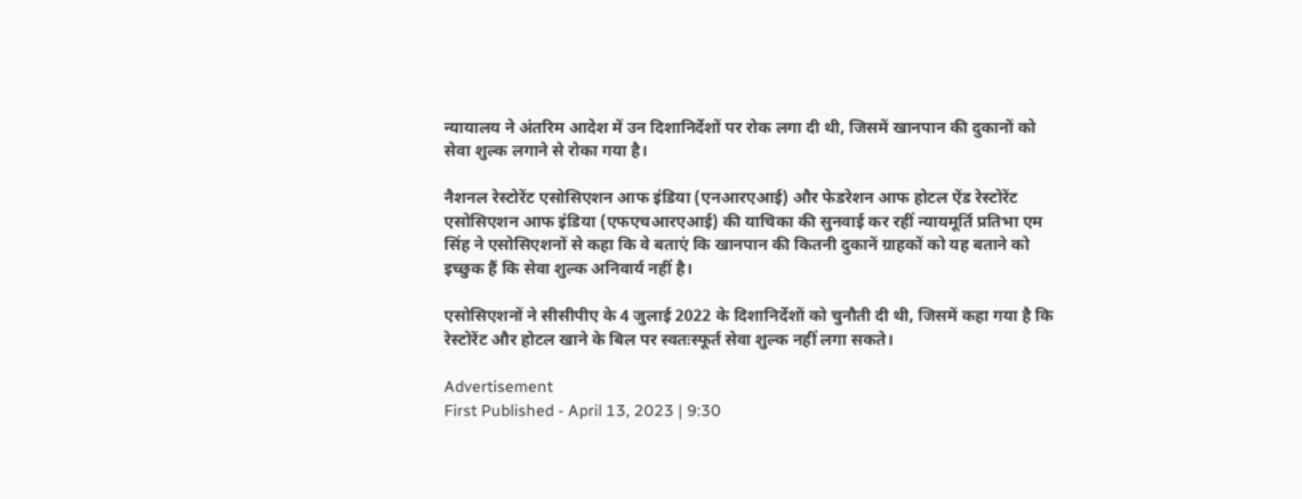न्यायालय ने अंतरिम आदेश में उन दिशानिर्देशों पर रोक लगा दी थी, जिसमें खानपान की दुकानों को सेवा शुल्क लगाने से रोका गया है।

नैशनल रेस्टोरेंट एसोसिएशन आफ इंडिया (एनआरएआई) और फेडरेशन आफ होटल ऐंड रेस्टोरेंट एसोसिएशन आफ इंडिया (एफएचआरएआई) की याचिका की सुनवाई कर रहीं न्यायमूर्ति प्रतिभा एम सिंह ने एसोसिएशनों से कहा कि वे बताएं कि खानपान की कितनी दुकानें ग्राहकों को यह बताने को इच्छुक हैं कि सेवा शुल्क अनिवार्य नहीं है।

एसोसिएशनों ने सीसीपीए के 4 जुलाई 2022 के दिशानिर्देशों को चुनौती दी थी, जिसमें कहा गया है कि रेस्टोरेंट और होटल खाने के बिल पर स्वतःस्फूर्त सेवा शुल्क नहीं लगा सकते।

Advertisement
First Published - April 13, 2023 | 9:30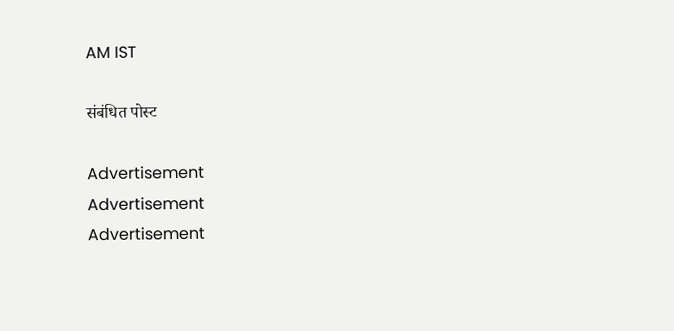AM IST

संबंधित पोस्ट

Advertisement
Advertisement
Advertisement